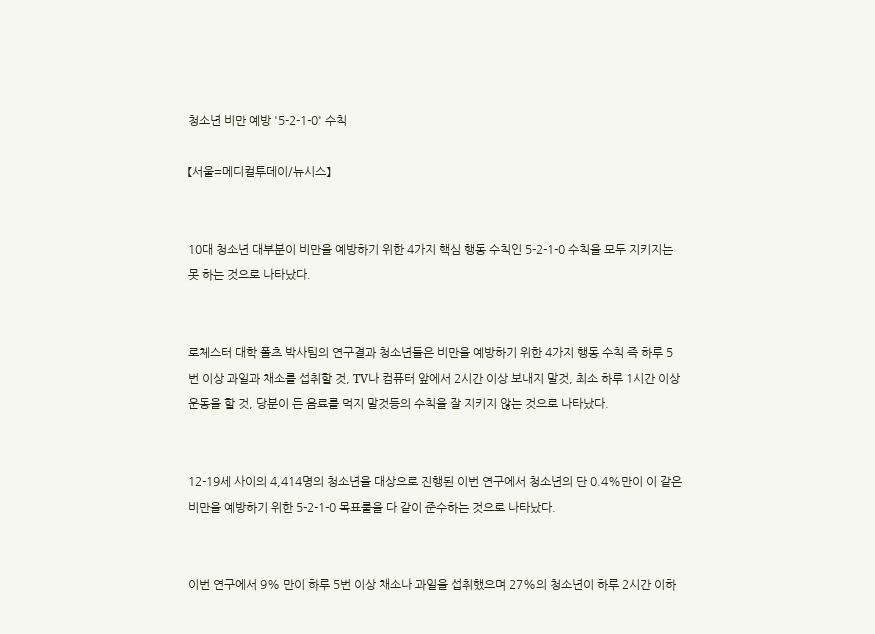청소년 비만 예방 '5-2-1-0' 수칙

【서울=메디컬투데이/뉴시스】


10대 청소년 대부분이 비만을 예방하기 위한 4가지 핵심 행동 수칙인 5-2-1-0 수칙을 모두 지키지는 못 하는 것으로 나타났다.


로체스터 대학 폴츠 박사팀의 연구결과 청소년들은 비만을 예방하기 위한 4가지 행동 수칙 즉 하루 5번 이상 과일과 채소를 섭취할 것, TV나 컴퓨터 앞에서 2시간 이상 보내지 말것, 최소 하루 1시간 이상 운동을 할 것, 당분이 든 음료를 먹지 말것등의 수칙을 잘 지키지 않는 것으로 나타났다.


12-19세 사이의 4,414명의 청소년을 대상으로 진행된 이번 연구에서 청소년의 단 0.4%만이 이 같은 비만을 예방하기 위한 5-2-1-0 목표룰을 다 같이 준수하는 것으로 나타났다.


이번 연구에서 9% 만이 하루 5번 이상 채소나 과일을 섭취했으며 27%의 청소년이 하루 2시간 이하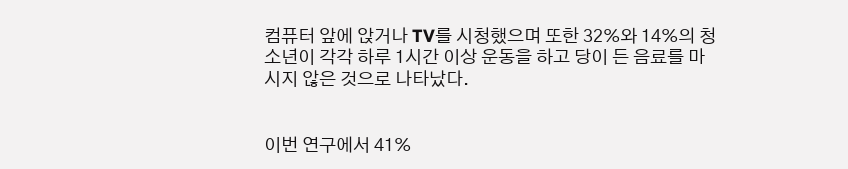컴퓨터 앞에 앉거나 TV를 시청했으며 또한 32%와 14%의 청소년이 각각 하루 1시간 이상 운동을 하고 당이 든 음료를 마시지 않은 것으로 나타났다.


이번 연구에서 41%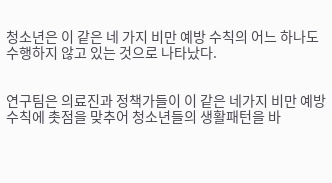청소년은 이 같은 네 가지 비만 예방 수칙의 어느 하나도 수행하지 않고 있는 것으로 나타났다.


연구팀은 의료진과 정책가들이 이 같은 네가지 비만 예방 수칙에 촛점을 맞추어 청소년들의 생활패턴을 바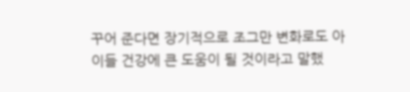꾸어 준다면 장기적으로 조그만 변화로도 아이들 건강에 큰 도움이 될 것이라고 말했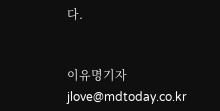다.


이유명기자 jlove@mdtoday.co.kr